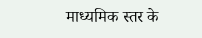माध्यमिक स्तर के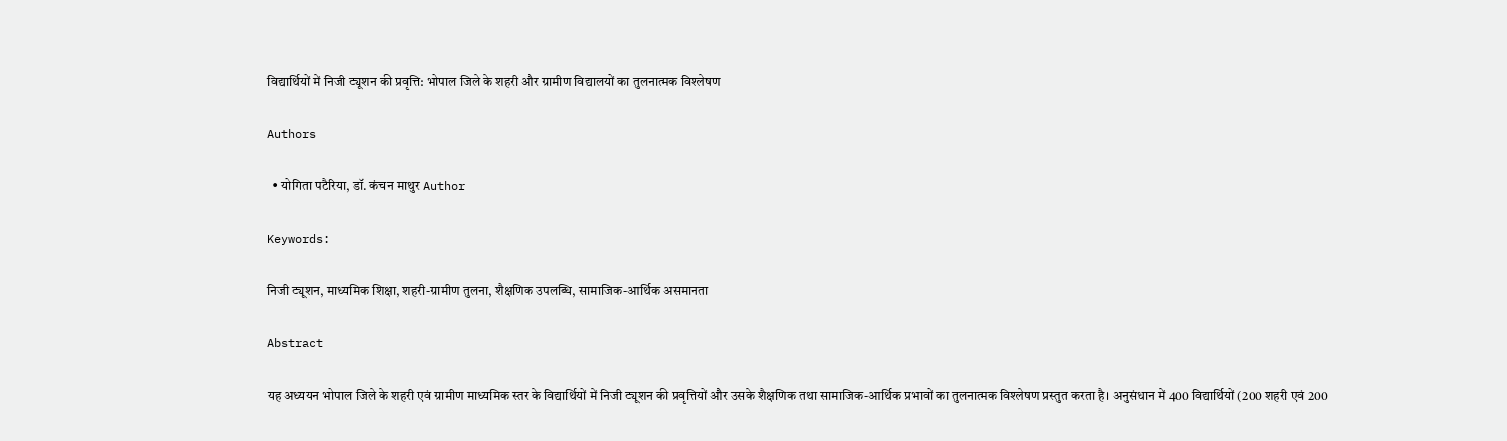विद्यार्थियों में निजी ट्यूशन की प्रवृत्ति: भोपाल जिले के शहरी और ग्रामीण विद्यालयों का तुलनात्मक विश्लेषण

Authors

  • योगिता पटैरिया, डॉ. कंचन माथुर Author

Keywords:

निजी ट्यूशन, माध्यमिक शिक्षा, शहरी-ग्रामीण तुलना, शैक्षणिक उपलब्धि, सामाजिक-आर्थिक असमानता

Abstract

यह अध्ययन भोपाल जिले के शहरी एवं ग्रामीण माध्यमिक स्तर के विद्यार्थियों में निजी ट्यूशन की प्रवृत्तियों और उसके शैक्षणिक तथा सामाजिक-आर्थिक प्रभावों का तुलनात्मक विश्लेषण प्रस्तुत करता है। अनुसंधान में 400 विद्यार्थियों (200 शहरी एवं 200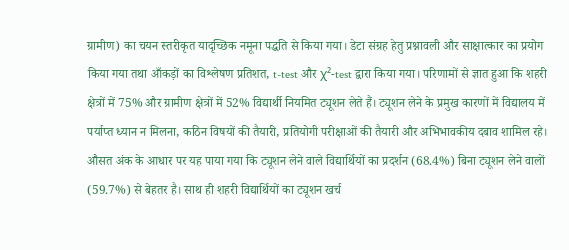ग्रामीण) का चयन स्तरीकृत यादृच्छिक नमूना पद्धति से किया गया। डेटा संग्रह हेतु प्रश्नावली और साक्षात्कार का प्रयोग किया गया तथा आँकड़ों का विश्लेषण प्रतिशत, t-test और χ²-test द्वारा किया गया। परिणामों से ज्ञात हुआ कि शहरी क्षेत्रों में 75% और ग्रामीण क्षेत्रों में 52% विद्यार्थी नियमित ट्यूशन लेते हैं। ट्यूशन लेने के प्रमुख कारणों में विद्यालय में पर्याप्त ध्यान न मिलना, कठिन विषयों की तैयारी, प्रतियोगी परीक्षाओं की तैयारी और अभिभावकीय दबाव शामिल रहे। औसत अंक के आधार पर यह पाया गया कि ट्यूशन लेने वाले विद्यार्थियों का प्रदर्शन (68.4%) बिना ट्यूशन लेने वालों (59.7%) से बेहतर है। साथ ही शहरी विद्यार्थियों का ट्यूशन खर्च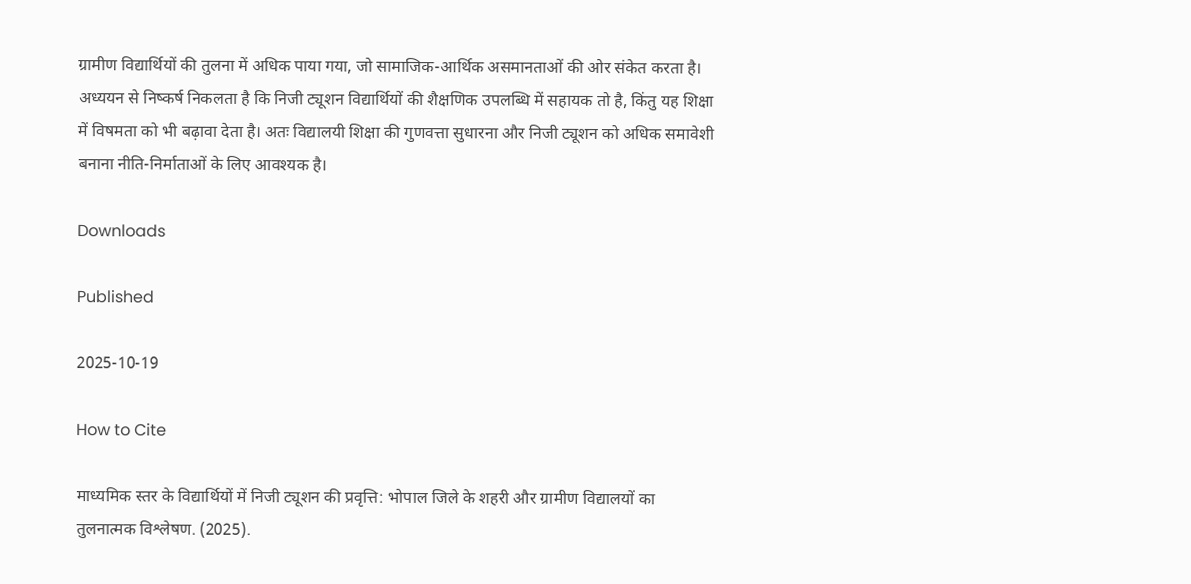ग्रामीण विद्यार्थियों की तुलना में अधिक पाया गया, जो सामाजिक-आर्थिक असमानताओं की ओर संकेत करता है। अध्ययन से निष्कर्ष निकलता है कि निजी ट्यूशन विद्यार्थियों की शैक्षणिक उपलब्धि में सहायक तो है, किंतु यह शिक्षा में विषमता को भी बढ़ावा देता है। अतः विद्यालयी शिक्षा की गुणवत्ता सुधारना और निजी ट्यूशन को अधिक समावेशी बनाना नीति-निर्माताओं के लिए आवश्यक है।

Downloads

Published

2025-10-19

How to Cite

माध्यमिक स्तर के विद्यार्थियों में निजी ट्यूशन की प्रवृत्ति: भोपाल जिले के शहरी और ग्रामीण विद्यालयों का तुलनात्मक विश्लेषण. (2025).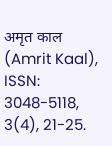अमृत काल (Amrit Kaal), ISSN: 3048-5118, 3(4), 21-25.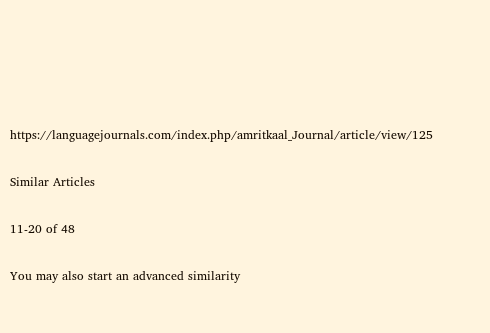https://languagejournals.com/index.php/amritkaal_Journal/article/view/125

Similar Articles

11-20 of 48

You may also start an advanced similarity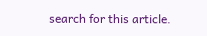search for this article.